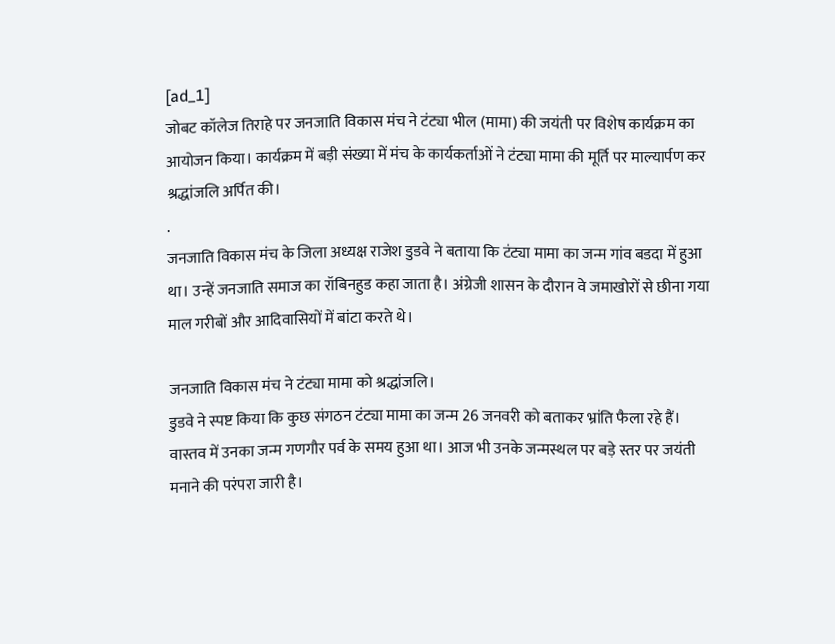[ad_1]
जोबट कॉलेज तिराहे पर जनजाति विकास मंच ने टंट्या भील (मामा) की जयंती पर विशेष कार्यक्रम का आयोजन किया। कार्यक्रम में बड़ी संख्या में मंच के कार्यकर्ताओं ने टंट्या मामा की मूर्ति पर माल्यार्पण कर श्रद्धांजलि अर्पित की।
.
जनजाति विकास मंच के जिला अध्यक्ष राजेश डुडवे ने बताया कि टंट्या मामा का जन्म गांव बडदा में हुआ था। उन्हें जनजाति समाज का रॉबिनहुड कहा जाता है। अंग्रेजी शासन के दौरान वे जमाखोरों से छीना गया माल गरीबों और आदिवासियों में बांटा करते थे।

जनजाति विकास मंच ने टंट्या मामा को श्रद्धांजलि।
डुडवे ने स्पष्ट किया कि कुछ संगठन टंट्या मामा का जन्म 26 जनवरी को बताकर भ्रांति फैला रहे हैं। वास्तव में उनका जन्म गणगौर पर्व के समय हुआ था। आज भी उनके जन्मस्थल पर बड़े स्तर पर जयंती मनाने की परंपरा जारी है।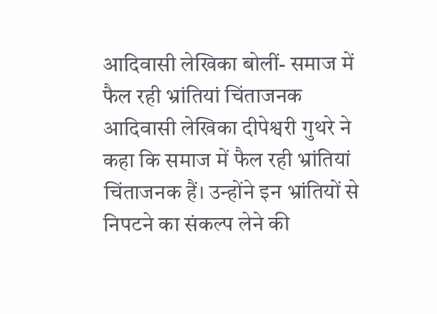आदिवासी लेखिका बोलीं- समाज में फैल रही भ्रांतियां चिंताजनक
आदिवासी लेखिका दीपेश्वरी गुथरे ने कहा कि समाज में फैल रही भ्रांतियां चिंताजनक हैं। उन्होंने इन भ्रांतियों से निपटने का संकल्प लेने की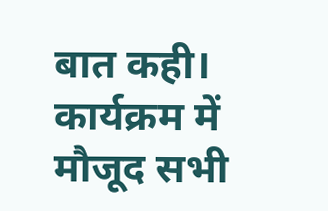बात कही। कार्यक्रम में मौजूद सभी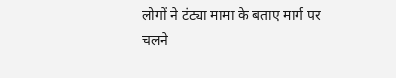लोगों ने टंट्या मामा के बताए मार्ग पर चलने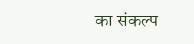का संकल्प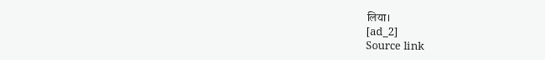लिया।
[ad_2]
Source link